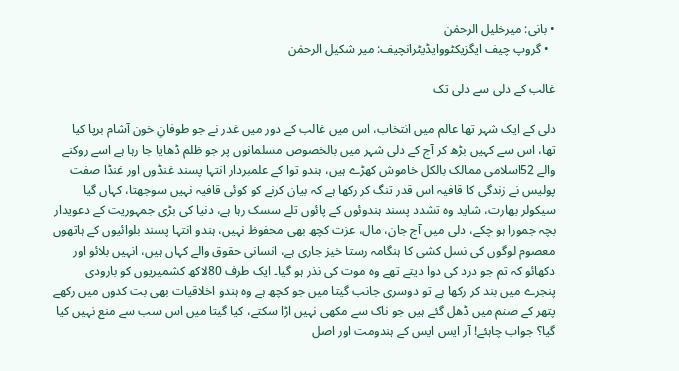• بانی: میرخلیل الرحمٰن
  • گروپ چیف ایگزیکٹووایڈیٹرانچیف: میر شکیل الرحمٰن

غالب کے دلی سے دلی تک

دلی کے ایک شہر تھا عالم میں انتخاب، اس میں غالب کے دور میں غدر نے جو طوفانِ خون آشام برپا کیا تھا، اس سے کہیں بڑھ کر آج کے دلی شہر میں بالخصوص مسلمانوں پر جو ظلم ڈھایا جا رہا ہے اسے روکنے والے 52اسلامی ممالک بالکل خاموش کھڑے ہیں، ہندو توا کے علمبردار انتہا پسند غنڈوں اور غنڈا صفت پولیس نے زندگی کا قافیہ اس قدر تنگ کر رکھا ہے کہ بیان کرنے کو کوئی قافیہ نہیں سوجھتا، کہاں گیا سیکولر بھارت، شاید وہ تشدد پسند ہندوئوں کے پائوں تلے سسک رہا ہے، دنیا کی بڑی جمہوریت کے دعویدار بچہ جمورا ہو چکے، دلی میں آج جان، مال، عزت کچھ بھی محفوظ نہیں، ہندو انتہا پسند بلوائیوں کے ہاتھوں معصوم لوگوں کی نسل کشی کا ہنگامہ رستا خیز جاری ہے، انسانی حقوق والے کہاں ہیں، انہیں بلائو اور دکھائو کہ تم جو درد کی دوا دیتے تھے وہ موت کی نذر ہو گیا۔ ایک طرف 80لاکھ کشمیریوں کو بارودی پنجرے میں بند کر رکھا ہے تو دوسری جانب گیتا میں جو کچھ ہے وہ ہندو اخلاقیات بھی بت کدوں میں رکھے پتھر کے صنم میں ڈھل گئے ہیں جو ناک سے مکھی نہیں اڑا سکتے، کیا گیتا میں اس سب سے منع نہیں کیا گیا؟ جواب چاہئے! آر ایس ایس کے ہندومت اور اصل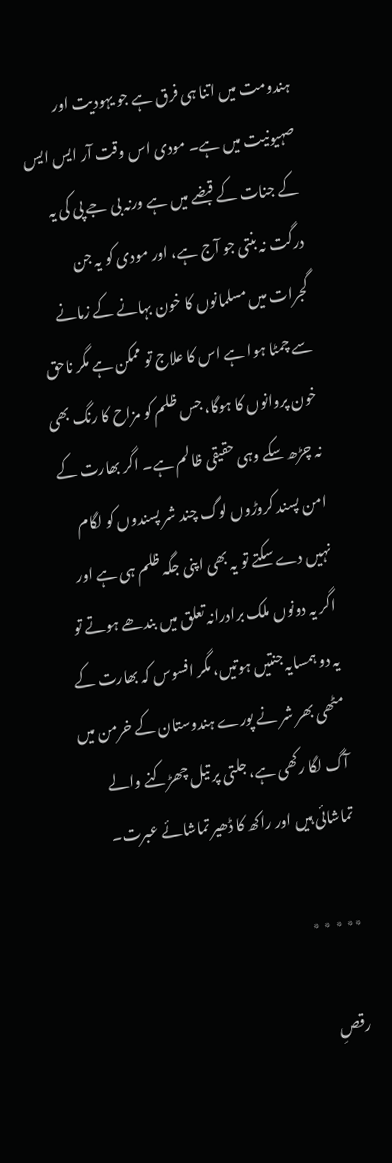ہندومت میں اتنا ہی فرق ہے جو یہودیت اور صہیونیت میں ہے۔ مودی اس وقت آر ایس ایس کے جنات کے قبضے میں ہے ورنہ بی جے پی کی یہ درگت نہ بنتی جو آج ہے، اور مودی کو یہ جن گجرات میں مسلمانوں کا خون بہانے کے زمانے سے چمٹا ہوا ہے اس کا علاج تو ممکن ہے مگر ناحق خون پروانوں کا ہوگا، جس ظلم کو مزاح کا رنگ بھی نہ چڑھ سکے وہی حقیقی ظالم ہے۔ اگر بھارت کے امن پسند کروڑوں لوگ چند شر پسندوں کو لگام نہیں دے سکتے تو یہ بھی اپنی جگہ ظلم ہی ہے اور اگر یہ دونوں ملک برادرانہ تعلق میں بندھے ہوتے تو یہ دو ہمسایہ جنتیں ہوتیں، مگر افسوس کہ بھارت کے مٹھی بھر شر نے پورے ہندوستان کے خرمن میں آگ لگا رکھی ہے، جلتی پر تیل چھڑکنے والے تماشائی ہیں اور راکھ کا ڈھیر تماشائے عبرت۔

٭٭ ٭ ٭ ٭

رقصِ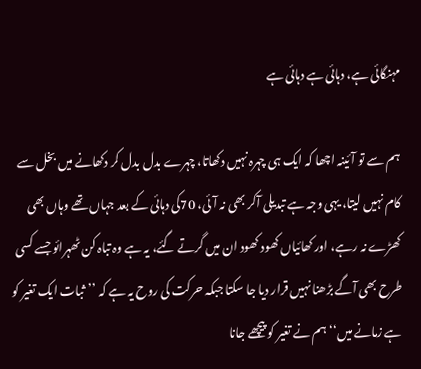مہنگائی ہے، دہائی ہے دہائی ہے

ہم سے تو آئینہ اچھا کہ ایک ہی چہرہ نہیں دکھاتا، چہرے بدل بدل کر دکھانے میں بخل سے کام نہیں لیتا، یہی وجہ ہے تبدیلی آکر بھی نہ آئی، 70کی دہائی کے بعد جہاں تھے وہاں بھی کھڑے نہ رہے، اور کھائیاں کھود کھود ان میں گرتے گئے، یہ ہے وہ تباہ کن ٹھہرائو جسے کسی طرح بھی آگے بڑھنا نہیں قرار دیا جا سکتا جبکہ حرکت کی روح یہ ہے کہ ’’ثبات ایک تغیر کو ہے زمانے میں‘‘ ہم نے تغیر کو پیچھے جانا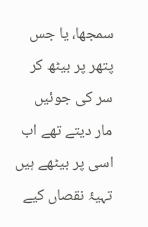سمجھا، یا جس پتھر پر بیٹھ کر سر کی جوئیں مار دیتے تھے اب اسی پر بیٹھے ہیں تہیۂ نقصاں کیے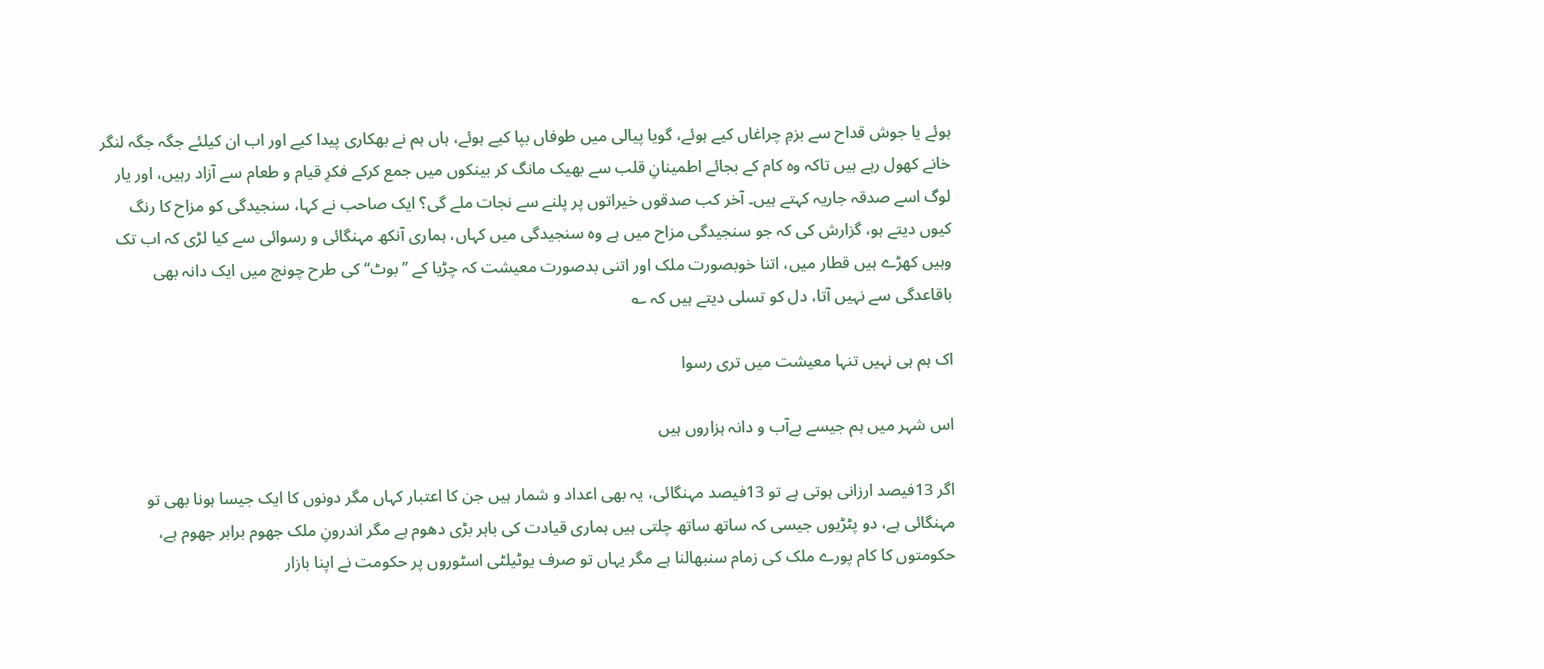ہوئے یا جوش قداح سے بزمِ چراغاں کیے ہوئے، گویا پیالی میں طوفاں بپا کیے ہوئے، ہاں ہم نے بھکاری پیدا کیے اور اب ان کیلئے جگہ جگہ لنگر خانے کھول رہے ہیں تاکہ وہ کام کے بجائے اطمینانِ قلب سے بھیک مانگ کر بینکوں میں جمع کرکے فکرِ قیام و طعام سے آزاد رہیں، اور یار لوگ اسے صدقہ جاریہ کہتے ہیں۔ آخر کب صدقوں خیراتوں پر پلنے سے نجات ملے گی؟ ایک صاحب نے کہا، سنجیدگی کو مزاح کا رنگ کیوں دیتے ہو، گزارش کی کہ جو سنجیدگی مزاح میں ہے وہ سنجیدگی میں کہاں، ہماری آنکھ مہنگائی و رسوائی سے کیا لڑی کہ اب تک وہیں کھڑے ہیں قطار میں، اتنا خوبصورت ملک اور اتنی بدصورت معیشت کہ چڑیا کے ’’بوٹ‘‘ کی طرح چونچ میں ایک دانہ بھی باقاعدگی سے نہیں آتا، دل کو تسلی دیتے ہیں کہ ؎

اک ہم ہی نہیں تنہا معیشت میں تری رسوا

اس شہر میں ہم جیسے بےآب و دانہ ہزاروں ہیں

اگر 13فیصد ارزانی ہوتی ہے تو 13فیصد مہنگائی، یہ بھی اعداد و شمار ہیں جن کا اعتبار کہاں مگر دونوں کا ایک جیسا ہونا بھی تو مہنگائی ہے، دو پٹڑیوں جیسی کہ ساتھ ساتھ چلتی ہیں ہماری قیادت کی باہر بڑی دھوم ہے مگر اندرونِ ملک جھوم برابر جھوم ہے، حکومتوں کا کام پورے ملک کی زمام سنبھالنا ہے مگر یہاں تو صرف یوٹیلٹی اسٹوروں پر حکومت نے اپنا بازار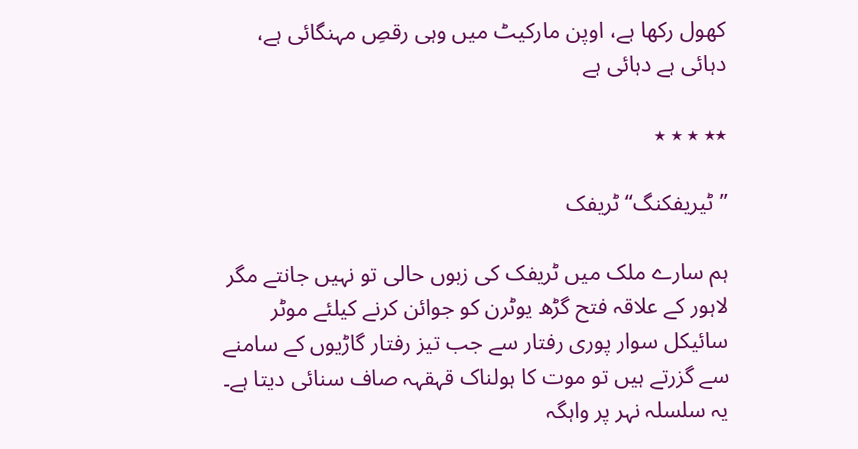کھول رکھا ہے، اوپن مارکیٹ میں وہی رقصِ مہنگائی ہے، دہائی ہے دہائی ہے

٭٭ ٭ ٭ ٭

’’ٹیریفکنگ‘‘ ٹریفک

ہم سارے ملک میں ٹریفک کی زبوں حالی تو نہیں جانتے مگر لاہور کے علاقہ فتح گڑھ یوٹرن کو جوائن کرنے کیلئے موٹر سائیکل سوار پوری رفتار سے جب تیز رفتار گاڑیوں کے سامنے سے گزرتے ہیں تو موت کا ہولناک قہقہہ صاف سنائی دیتا ہے۔ یہ سلسلہ نہر پر واہگہ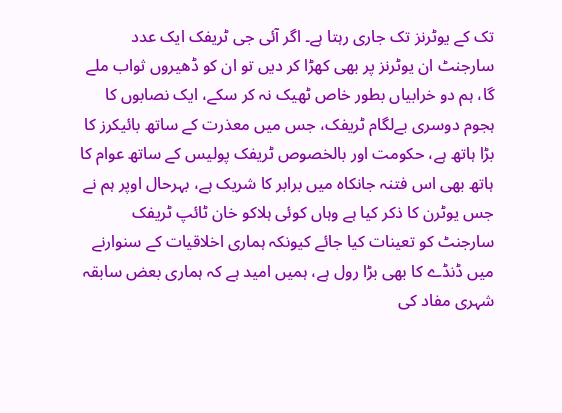تک کے یوٹرنز تک جاری رہتا ہے۔ اگر آئی جی ٹریفک ایک عدد سارجنٹ ان یوٹرنز پر بھی کھڑا کر دیں تو ان کو ڈھیروں ثواب ملے گا، ہم دو خرابیاں بطور خاص ٹھیک نہ کر سکے، ایک نصابوں کا ہجوم دوسری بےلگام ٹریفک، جس میں معذرت کے ساتھ بائیکرز کا بڑا ہاتھ ہے، حکومت اور بالخصوص ٹریفک پولیس کے ساتھ عوام کا ہاتھ بھی اس فتنہ جانکاہ میں برابر کا شریک ہے، بہرحال اوپر ہم نے جس یوٹرن کا ذکر کیا ہے وہاں کوئی ہلاکو خان ٹائپ ٹریفک سارجنٹ کو تعینات کیا جائے کیونکہ ہماری اخلاقیات کے سنوارنے میں ڈنڈے کا بھی بڑا رول ہے، ہمیں امید ہے کہ ہماری بعض سابقہ شہری مفاد کی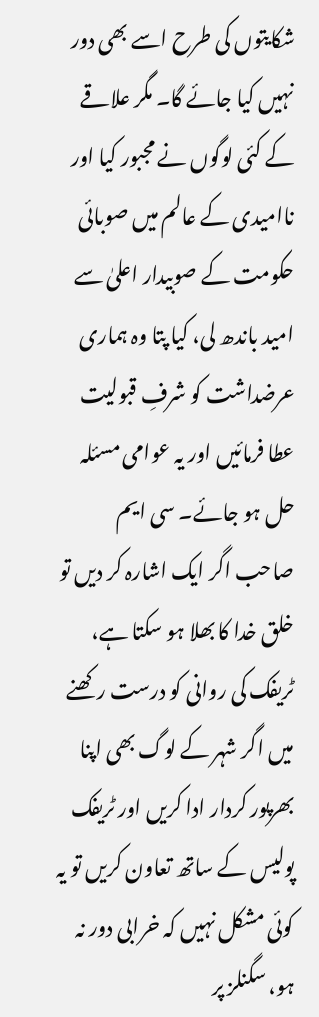شکایتوں کی طرح اسے بھی دور نہیں کیا جائے گا۔ مگر علاقے کے کئی لوگوں نے مجبور کیا اور ناامیدی کے عالم میں صوبائی حکومت کے صوبیدار اعلیٰ سے امید باندھ لی، کیا پتا وہ ہماری عرضداشت کو شرفِ قبولیت عطا فرمائیں اور یہ عوامی مسئلہ حل ہو جائے۔ سی ایم صاحب اگر ایک اشارہ کر دیں تو خلق خدا کا بھلا ہو سکتا ہے، ٹریفک کی روانی کو درست رکھنے میں اگر شہر کے لوگ بھی اپنا بھرپور کردار ادا کریں اور ٹریفک پولیس کے ساتھ تعاون کریں تو یہ کوئی مشکل نہیں کہ خرابی دور نہ ہو، سگنلز پر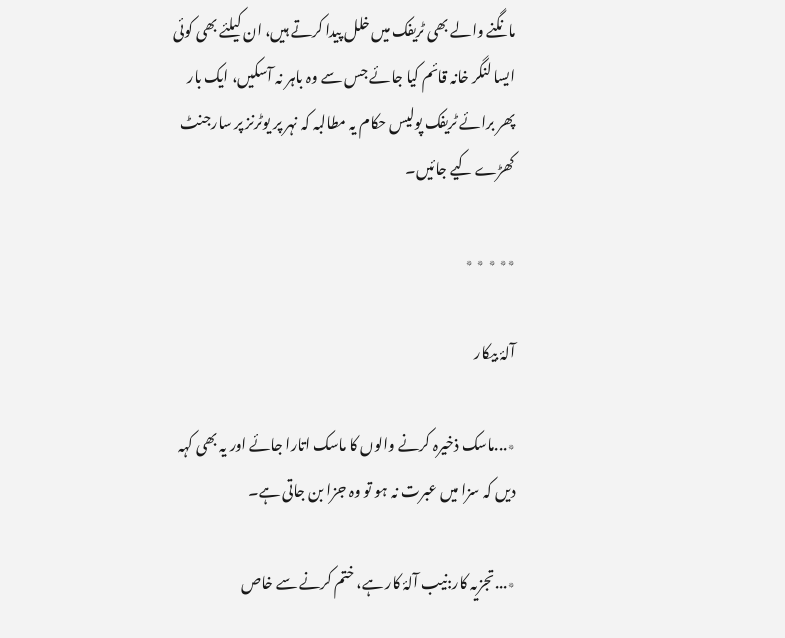مانگنے والے بھی ٹریفک میں خلل پیدا کرتے ہیں، ان کیلئے بھی کوئی ایسا لنگر خانہ قائم کیا جائے جس سے وہ باہر نہ آسکیں، ایک بار پھر برائے ٹریفک پولیس حکام یہ مطالبہ کہ نہر پر یوٹرنز پر سارجنٹ کھڑے کیے جائیں۔

٭٭ ٭ ٭ ٭

آلۂ بیکار

٭...ماسک ذخیرہ کرنے والوں کا ماسک اتارا جائے اور یہ بھی کہہ دیں کہ سزا میں عبرت نہ ہو تو وہ جزا بن جاتی ہے۔

٭...تجزیہ کار:نیب آلۂ کار ہے، ختم کرنے سے خاص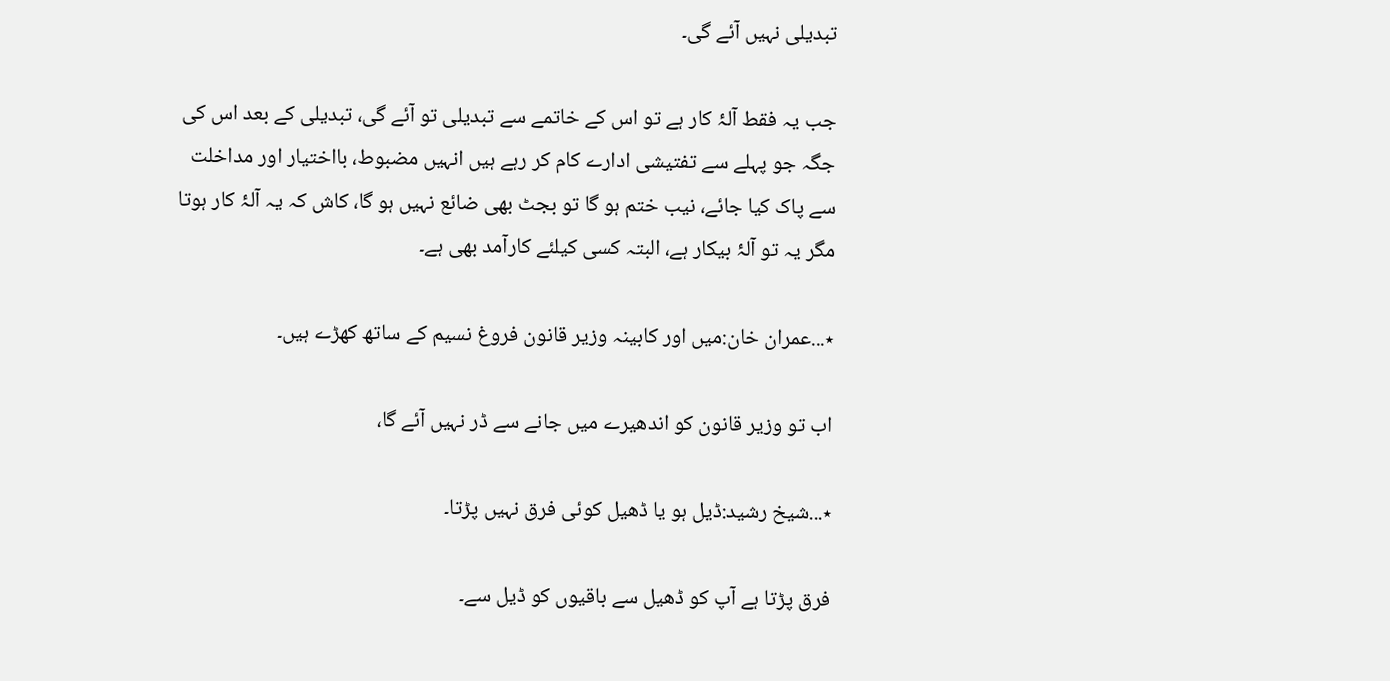تبدیلی نہیں آئے گی۔

جب یہ فقط آلۂ کار ہے تو اس کے خاتمے سے تبدیلی تو آئے گی، تبدیلی کے بعد اس کی جگہ جو پہلے سے تفتیشی ادارے کام کر رہے ہیں انہیں مضبوط، بااختیار اور مداخلت سے پاک کیا جائے، نیب ختم ہو گا تو بجٹ بھی ضائع نہیں ہو گا، کاش کہ یہ آلۂ کار ہوتا مگر یہ تو آلۂ بیکار ہے، البتہ کسی کیلئے کارآمد بھی ہے۔

٭...عمران خان:میں اور کابینہ وزیر قانون فروغ نسیم کے ساتھ کھڑے ہیں۔

اب تو وزیر قانون کو اندھیرے میں جانے سے ڈر نہیں آئے گا،

٭...شیخ رشید:ڈیل ہو یا ڈھیل کوئی فرق نہیں پڑتا۔

فرق پڑتا ہے آپ کو ڈھیل سے باقیوں کو ڈیل سے۔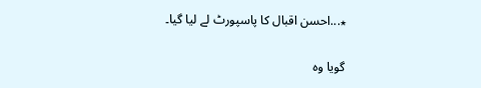٭...احسن اقبال کا پاسپورٹ لے لیا گیا۔

گویا وہ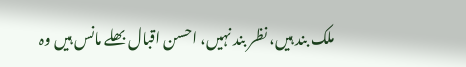ملک بند ہیں، نظر بند نہیں، احسن اقبال بھلے مانس ہیں وہ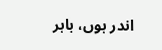اندر ہوں، باہر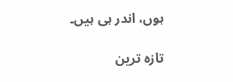ہوں، اندر ہی ہیں۔

تازہ ترین